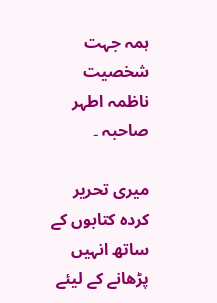ہمہ جہت شخصیت ناظمہ اطہر صاحبہ ۔

میری تحریر کردہ کتابوں کے ساتھ انہیں پڑھانے کے لیئے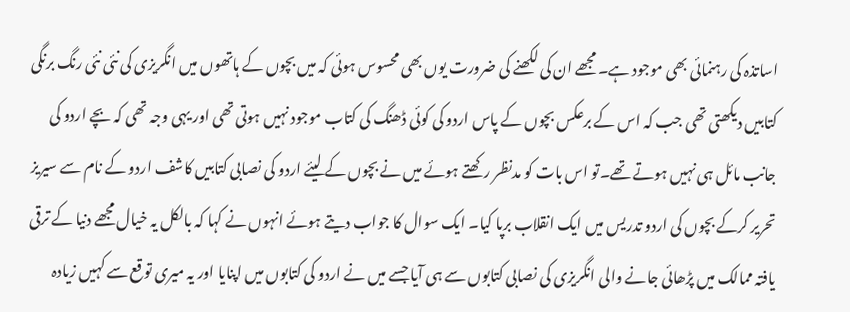اساتذہ کی رہنمائی بھی موجود ہے۔ مجھے ان کی لکھنے کی ضرورت یوں بھی محسوس ہوئی کہ میں بچوں کے ہاتھوں میں انگریزی کی نئی نئی رنگ برنگی کتابیں دیکھتی تھی جب کہ اس کے برعکس بچوں کے پاس اردو کی کوئی ڈھنگ کی کتاب موجود نہیں ہوتی تھی اور یہی وجہ تھی کہ بچے اردو کی جانب مائل ہی نہیں ہوتے تھے۔تو اس بات کو مدنظر رکھتے ہوئے میں نے بچوں کے لیئے اردو کی نصابی کتابیں کاشف اردو کے نام سے سیریز تحریر کرکے بچوں کی اردو تدریس میں ایک انقلاب برپا کیا۔ ایک سوال کا جواب دیتے ہوئے انہوں نے کہا کہ بالکل یہ خیال مجھے دنیا کے ترقی یافتہ ممالک میں پڑھائی جانے والی انگریزی کی نصابی کتابوں سے ہی آیا جسے میں نے اردو کی کتابوں میں اپنایا اور یہ میری توقع سے کہیں زیادہ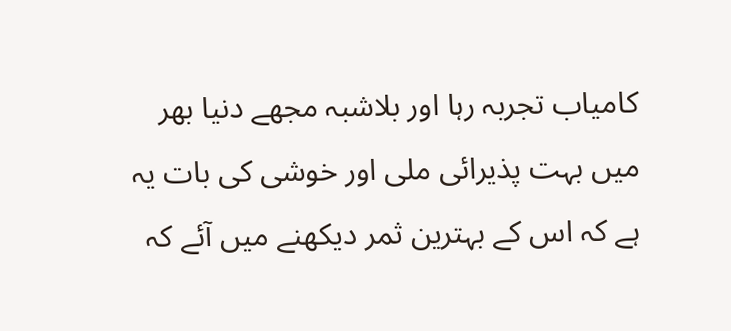کامیاب تجربہ رہا اور بلاشبہ مجھے دنیا بھر میں بہت پذیرائی ملی اور خوشی کی بات یہ ہے کہ اس کے بہترین ثمر دیکھنے میں آئے کہ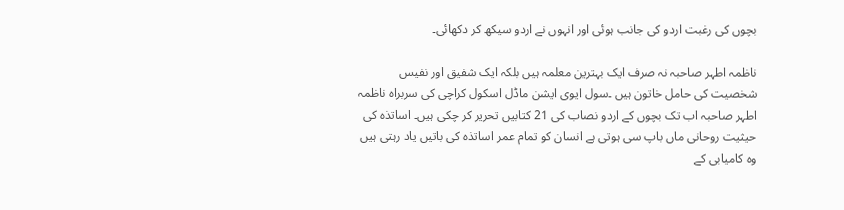بچوں کی رغبت اردو کی جانب ہوئی اور انہوں نے اردو سیکھ کر دکھائی۔

ناظمہ اطہر صاحبہ نہ صرف ایک بہترین معلمہ ہیں بلکہ ایک شفیق اور نفیس شخصیت کی حامل خاتون ہیں ۔سول ایوی ایشن ماڈل اسکول کراچی کی سربراہ ناظمہ اطہر صاحبہ اب تک بچوں کے اردو نصاب کی 21 کتابیں تحریر کر چکی ہیں۔ اساتذہ کی حیثیت روحانی ماں باپ سی ہوتی ہے انسان کو تمام عمر اساتذہ کی باتیں یاد رہتی ہیں وہ کامیابی کے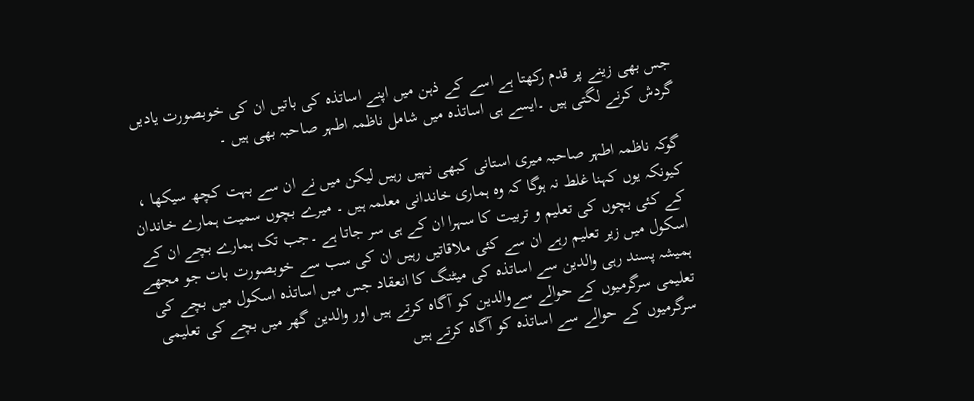جس بھی زینے پر قدم رکھتا ہے اسے کے ذہن میں اپنے اساتذہ کی باتیں ان کی خوبصورت یادیں گردش کرنے لگتی ہیں ۔ایسے ہی اساتذہ میں شامل ناظمہ اطہر صاحبہ بھی ہیں ۔

گوکہ ناظمہ اطہر صاحبہ میری استانی کبھی نہیں رہیں لیکن میں نے ان سے بہت کچھ سیکھا ، کیونکہ یوں کہنا غلط نہ ہوگا کہ وہ ہماری خاندانی معلمہ ہیں ۔ میرے بچوں سمیت ہمارے خاندان کے کئی بچوں کی تعلیم و تربیت کا سہرا ان کے ہی سر جاتا ہے ۔جب تک ہمارے بچے ان کے اسکول میں زیر تعلیم رہے ان سے کئی ملاقاتیں رہیں ان کی سب سے خوبصورت بات جو مجھے ہمیشہ پسند رہی والدین سے اساتذہ کی میٹنگ کا انعقاد جس میں اساتذہ اسکول میں بچے کی تعلیمی سرگرمیوں کے حوالے سےوالدین کو آگاہ کرتے ہیں اور والدین گھر میں بچے کی تعلیمی سرگرمیوں کے حوالے سے اساتذہ کو آگاہ کرتے ہیں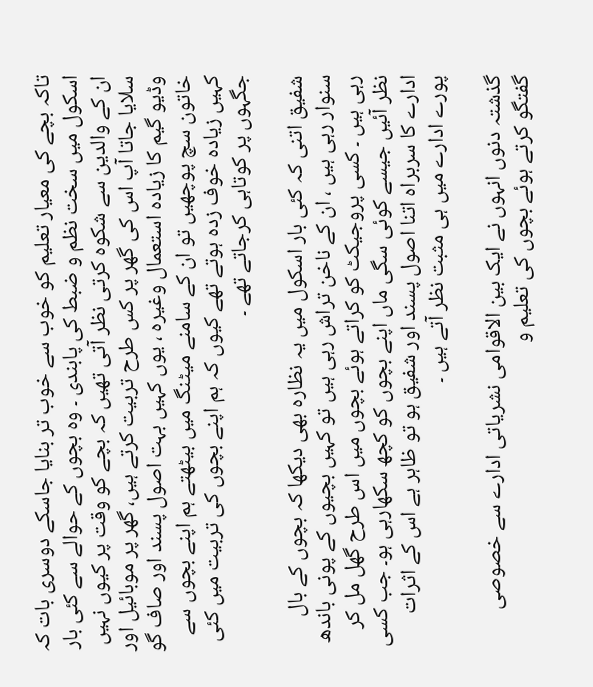تاکہ بچے کی معیار تعلیم کو خوب سے خوب تر بنایا جاسکے دوسری بات کہ اسکول میں سخت نظم و ضبط کی پابندی ۔ وہ بچوں کے حوالے سے کئی بار ان کے والدین سے شکوہ کرتی نظر آتی تھیں کہ بچے کو وقت پر کیوں نہیں سلایا جاتا آپ اس کی گھر پر کس طرح تربیت کرتے ہیں، گھر پر موبائیل اور وڈیو گیم کا زیادہ استعمال وغیرہ ، یوں کہیں بہت اصول پسند اور صاف گو خاتون سچ پوچھیں تو ان کے سامنے میٹنگ میں بیٹھتے ہم اپنے بچوں سے کہیں زیادہ خوف زدہ ہوتے تھے کیوں کہ ہم اپنے بچوں کی تربیت میں کئی جگہوں پر کوتاہی کرجاتے تھے ۔

شفیق اتنی کہ کئی بار اسکول میں یہ نظارہ بھی دیکھا کہ بچوں کے بال سنوار رہی ہیں ، ان کے ناخن تراش رہی ہیں تو کہیں بچیوں کے پونی باندھ رہی ہیں ۔ کسی پروجیکٹ کو کراتے ہوئے بچوں میں اس طرح گھل مل کر نظر آئیں جیسے کوئی سگی ماں اپنے بچوں کو کچھ سکھارہی ہو۔ جب کسی ادارے کا سربراہ اتنا اصول پسند اور شفیق ہو تو ظاہر ہے اس کے اثرات پورے ادارے میں ہی مثبت نظر آتے ہیں ۔

گذشتہ دنوں انہوں نے ایک بین الاقوامی نشریاتی ادارے سے خصوصی گفتگو کرتے ہوئے بچوں کی تعلیم و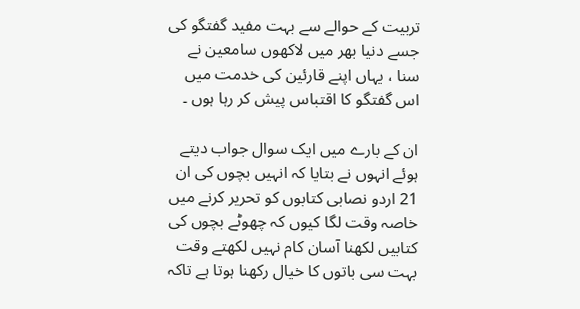تربیت کے حوالے سے بہت مفید گفتگو کی جسے دنیا بھر میں لاکھوں سامعین نے سنا ، یہاں اپنے قارئین کی خدمت میں اس گفتگو کا اقتباس پیش کر رہا ہوں ۔

ان کے بارے میں ایک سوال جواب دیتے ہوئے انہوں نے بتایا کہ انہیں بچوں کی ان 21 اردو نصابی کتابوں کو تحریر کرنے میں خاصہ وقت لگا کیوں کہ چھوٹے بچوں کی کتابیں لکھنا آسان کام نہیں لکھتے وقت بہت سی باتوں کا خیال رکھنا ہوتا ہے تاکہ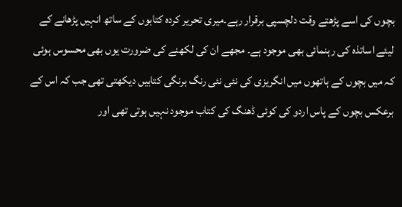بچوں کی اسے پڑھتے وقت دلچسپی برقرار رہے۔میری تحریر کردہ کتابوں کے ساتھ انہیں پڑھانے کے لیئے اساتذہ کی رہنمائی بھی موجود ہے۔ مجھے ان کی لکھنے کی ضرورت یوں بھی محسوس ہوئی کہ میں بچوں کے ہاتھوں میں انگریزی کی نئی نئی رنگ برنگی کتابیں دیکھتی تھی جب کہ اس کے برعکس بچوں کے پاس اردو کی کوئی ڈھنگ کی کتاب موجود نہیں ہوتی تھی اور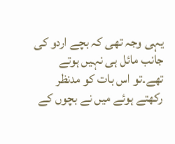یہی وجہ تھی کہ بچے اردو کی جانب مائل ہی نہیں ہوتے تھے۔تو اس بات کو مدنظر رکھتے ہوئے میں نے بچوں کے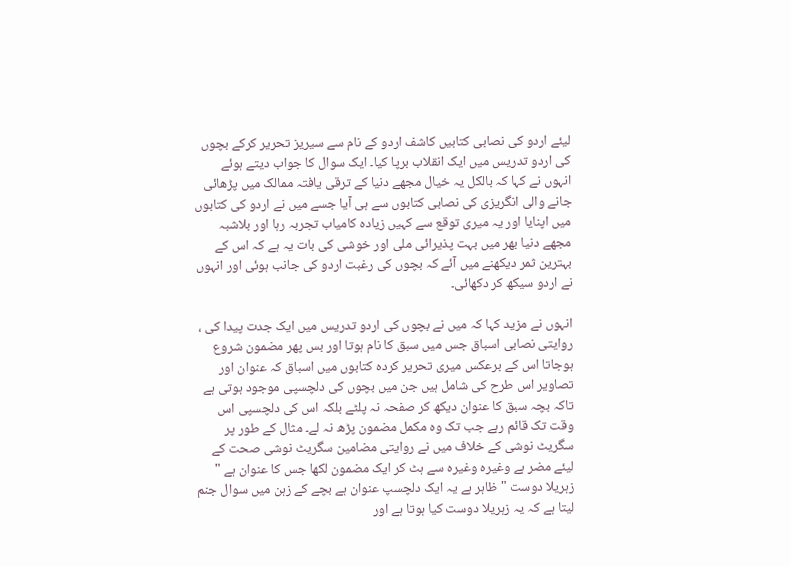لیئے اردو کی نصابی کتابیں کاشف اردو کے نام سے سیریز تحریر کرکے بچوں کی اردو تدریس میں ایک انقلاب برپا کیا۔ ایک سوال کا جواب دیتے ہوئے انہوں نے کہا کہ بالکل یہ خیال مجھے دنیا کے ترقی یافتہ ممالک میں پڑھائی جانے والی انگریزی کی نصابی کتابوں سے ہی آیا جسے میں نے اردو کی کتابوں میں اپنایا اور یہ میری توقع سے کہیں زیادہ کامیاب تجربہ رہا اور بلاشبہ مجھے دنیا بھر میں بہت پذیرائی ملی اور خوشی کی بات یہ ہے کہ اس کے بہترین ثمر دیکھنے میں آئے کہ بچوں کی رغبت اردو کی جانب ہوئی اور انہوں نے اردو سیکھ کر دکھائی۔

انہوں نے مزید کہا کہ میں نے بچوں کی اردو تدریس میں ایک جدت پیدا کی ، روایتی نصابی اسباق جس میں سبق کا نام ہوتا اور بس پھر مضمون شروع ہوجاتا اس کے برعکس میری تحریر کردہ کتابوں میں اسباق کہ عنوان اور تصاویر اس طرح کی شامل ہیں جن میں بچوں کی دلچسپی موجود ہوتی ہے تاکہ بچہ سبق کا عنوان دیکھ کر صفحہ نہ پلٹے بلکہ اس کی دلچسپی اس وقت تک قائم رہے جب تک وہ مکمل مضمون پڑھ نہ لے۔ مثال کے طور پر سگریٹ نوشی کے خلاف میں نے روایتی مضامین سگریٹ نوشی صحت کے لیئے مضر ہے وغیرہ وغیرہ سے ہٹ کر ایک مضمون لکھا جس کا عنوان ہے " زہریلا دوست " ظاہر ہے یہ ایک دلچسپ عنوان ہے بچے کے زہن میں سوال جنم لیتا ہے کہ یہ زہریلا دوست کیا ہوتا ہے اور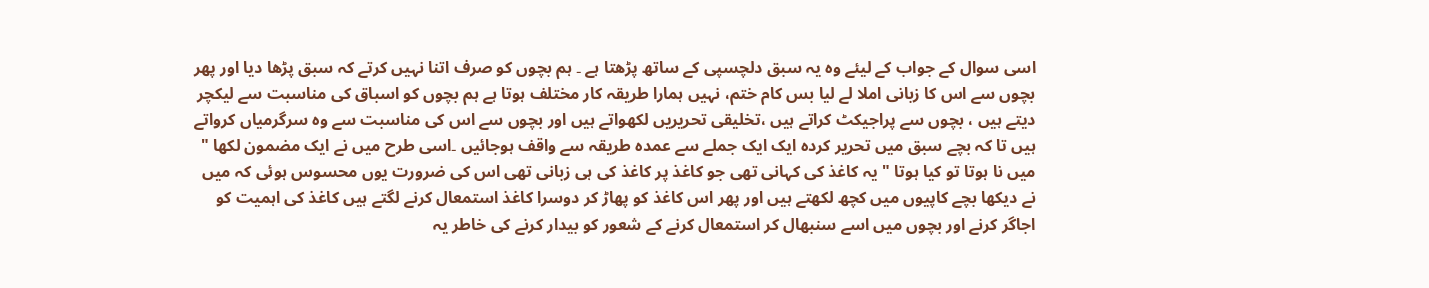اسی سوال کے جواب کے لیئے وہ یہ سبق دلچسپی کے ساتھ پڑھتا ہے ۔ ہم بچوں کو صرف اتنا نہیں کرتے کہ سبق پڑھا دیا اور پھر بچوں سے اس کا زبانی املا لے لیا بس کام ختم، نہیں ہمارا طریقہ کار مختلف ہوتا ہے ہم بچوں کو اسباق کی مناسبت سے لیکچر دیتے ہیں ، بچوں سے پراجیکٹ کراتے ہیں ،تخلیقی تحریریں لکھواتے ہیں اور بچوں سے اس کی مناسبت سے وہ سرگرمیاں کرواتے ہیں تا کہ بچے سبق میں تحریر کردہ ایک ایک جملے سے عمدہ طریقہ سے واقف ہوجائیں ۔اسی طرح میں نے ایک مضمون لکھا " میں نا ہوتا تو کیا ہوتا " یہ کاغذ کی کہانی تھی جو کاغذ پر کاغذ کی ہی زبانی تھی اس کی ضرورت یوں محسوس ہوئی کہ میں نے دیکھا بچے کاپیوں میں کچھ لکھتے ہیں اور پھر اس کاغذ کو پھاڑ کر دوسرا کاغذ استمعال کرنے لگتے ہیں کاغذ کی اہمیت کو اجاگر کرنے اور بچوں میں اسے سنبھال کر استمعال کرنے کے شعور کو بیدار کرنے کی خاطر یہ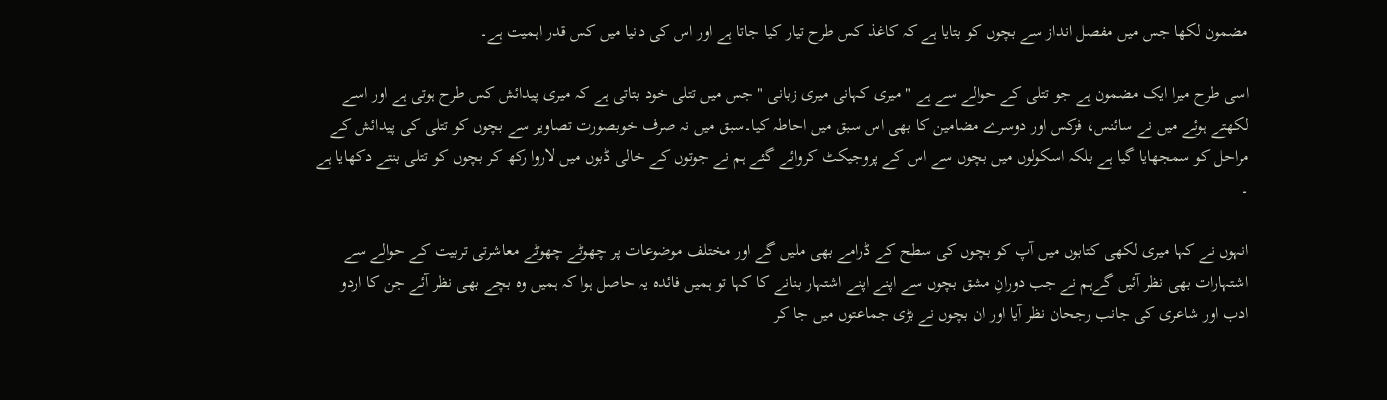مضمون لکھا جس میں مفصل انداز سے بچوں کو بتایا ہے کہ کاغذ کس طرح تیار کیا جاتا ہے اور اس کی دنیا میں کس قدر اہمیت ہے۔

اسی طرح میرا ایک مضمون ہے جو تتلی کے حوالے سے ہے " میری کہانی میری زبانی " جس میں تتلی خود بتاتی ہے کہ میری پیدائش کس طرح ہوتی ہے اور اسے لکھتے ہوئے میں نے سائنس، فزکس اور دوسرے مضامین کا بھی اس سبق میں احاطہ کیا۔سبق میں نہ صرف خوبصورت تصاویر سے بچوں کو تتلی کی پیدائش کے مراحل کو سمجھایا گیا ہے بلکہ اسکولوں میں بچوں سے اس کے پروجیکٹ کروائے گئے ہم نے جوتوں کے خالی ڈبوں میں لاروا رکھ کر بچوں کو تتلی بنتے دکھایا ہے ۔

انہوں نے کہا میری لکھی کتابوں میں آپ کو بچوں کی سطح کے ڈرامے بھی ملیں گے اور مختلف موضوعات پر چھوٹے چھوٹے معاشرتی تربیت کے حوالے سے اشتہارات بھی نظر آئیں گےہم نے جب دورانِ مشق بچوں سے اپنے اپنے اشتہار بنانے کا کہا تو ہمیں فائدہ یہ حاصل ہوا کہ ہمیں وہ بچے بھی نظر آئے جن کا اردو ادب اور شاعری کی جانب رجحان نظر آیا اور ان بچوں نے بڑی جماعتوں میں جا کر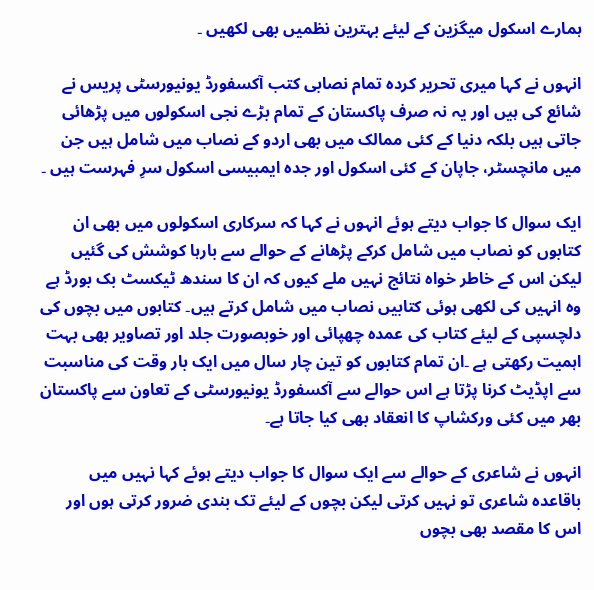ہمارے اسکول میگزین کے لیئے بہترین نظمیں بھی لکھیں ۔

انہوں نے کہا میری تحریر کردہ تمام نصابی کتب آکسفورڈ یونیورسٹی پریس نے شائع کی ہیں اور یہ نہ صرف پاکستان کے تمام بڑے نجی اسکولوں میں پڑھائی جاتی ہیں بلکہ دنیا کے کئی ممالک میں بھی اردو کے نصاب میں شامل ہیں جن میں مانچسٹر، جاپان کے کئی اسکول اور جدہ ایمبیسی اسکول سرِ فہرست ہیں ۔

ایک سوال کا جواب دیتے ہوئے انہوں نے کہا کہ سرکاری اسکولوں میں بھی ان کتابوں کو نصاب میں شامل کرکے پڑھانے کے حوالے سے بارہا کوشش کی گئیں لیکن اس کے خاطر خواہ نتائج نہیں ملے کیوں کہ ان کا سندھ ٹیکسٹ بک بورڈ ہے وہ انہیں کی لکھی ہوئی کتابیں نصاب میں شامل کرتے ہیں۔ کتابوں میں بچوں کی دلچسپی کے لیئے کتاب کی عمدہ چھپائی اور خوبصورت جلد اور تصاویر بھی بہت اہمیت رکھتی ہے ۔ان تمام کتابوں کو تین چار سال میں ایک بار وقت کی مناسبت سے اپڈیٹ کرنا پڑتا ہے اس حوالے سے آکسفورڈ یونیورسٹی کے تعاون سے پاکستان بھر میں کئی ورکشاپ کا انعقاد بھی کیا جاتا ہے۔

انہوں نے شاعری کے حوالے سے ایک سوال کا جواب دیتے ہوئے کہا نہیں میں باقاعدہ شاعری تو نہیں کرتی لیکن بچوں کے لیئے تک بندی ضرور کرتی ہوں اور اس کا مقصد بھی بچوں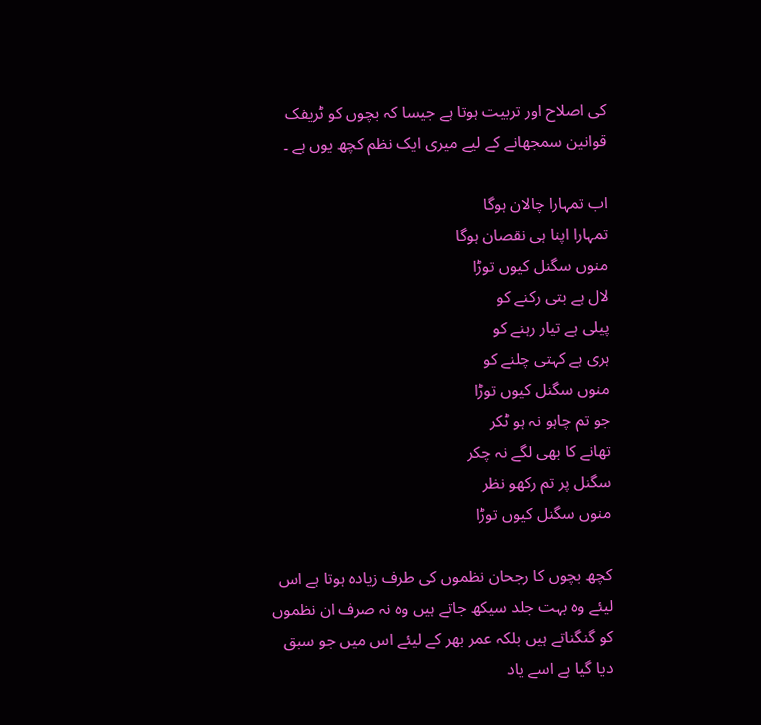کی اصلاح اور تربیت ہوتا ہے جیسا کہ بچوں کو ٹریفک قوانین سمجھانے کے لیے میری ایک نظم کچھ یوں ہے ۔

اب تمہارا چالان ہوگا
تمہارا اپنا ہی نقصان ہوگا
منوں سگنل کیوں توڑا
لال ہے بتی رکنے کو
پیلی ہے تیار رہنے کو
ہری ہے کہتی چلنے کو
منوں سگنل کیوں توڑا
جو تم چاہو نہ ہو ٹکر
تھانے کا بھی لگے نہ چکر
سگنل پر تم رکھو نظر
منوں سگنل کیوں توڑا

کچھ بچوں کا رجحان نظموں کی طرف زیادہ ہوتا ہے اس لیئے وہ بہت جلد سیکھ جاتے ہیں وہ نہ صرف ان نظموں کو گنگناتے ہیں بلکہ عمر بھر کے لیئے اس میں جو سبق دیا گیا ہے اسے یاد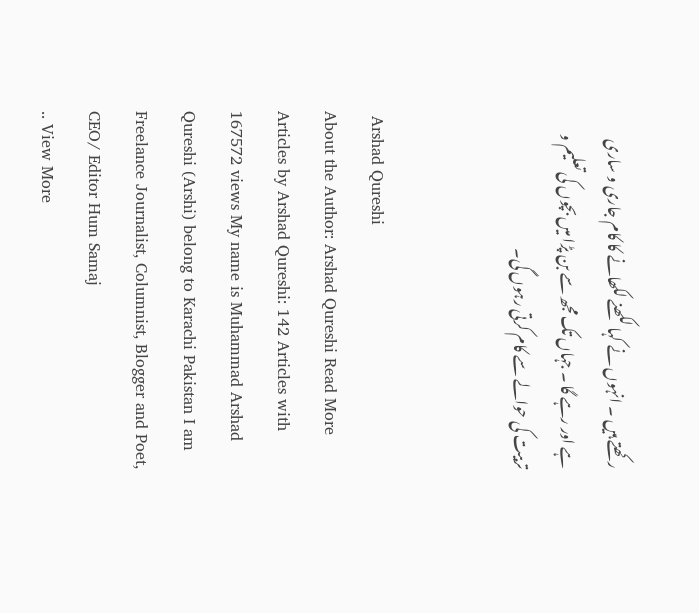رکھتے ہیں ۔ انہوں نے کہا لکھنے لکھانے کا کام جاری و ساری ہے اور رہے گا ۔ جہاں تک مجھ سے بن پڑا میں بچوں کی تعلیم و تربیت کی حوالے سے کام کرتی رہوں گی۔


 Arshad Qureshi
About the Author: Arshad Qureshi Read More Articles by Arshad Qureshi: 142 Articles with 167572 views My name is Muhammad Arshad Qureshi (Arshi) belong to Karachi Pakistan I am
Freelance Journalist, Columnist, Blogger and Poet, CEO/ Editor Hum Samaj
.. View More